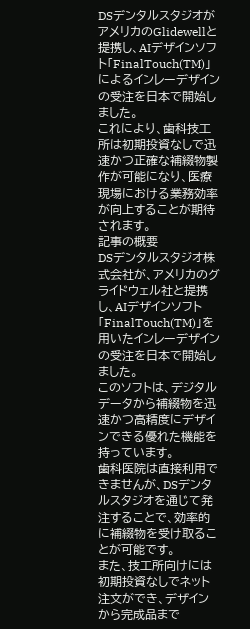DSデンタルスタジオがアメリカのGlidewellと提携し、AIデザインソフト「FinalTouch(TM)」によるインレーデザインの受注を日本で開始しました。
これにより、歯科技工所は初期投資なしで迅速かつ正確な補綴物製作が可能になり、医療現場における業務効率が向上することが期待されます。
記事の概要
DSデンタルスタジオ株式会社が、アメリカのグライドウェル社と提携し、AIデザインソフト「FinalTouch(TM)」を用いたインレーデザインの受注を日本で開始しました。
このソフトは、デジタルデータから補綴物を迅速かつ高精度にデザインできる優れた機能を持っています。
歯科医院は直接利用できませんが、DSデンタルスタジオを通じて発注することで、効率的に補綴物を受け取ることが可能です。
また、技工所向けには初期投資なしでネット注文ができ、デザインから完成品まで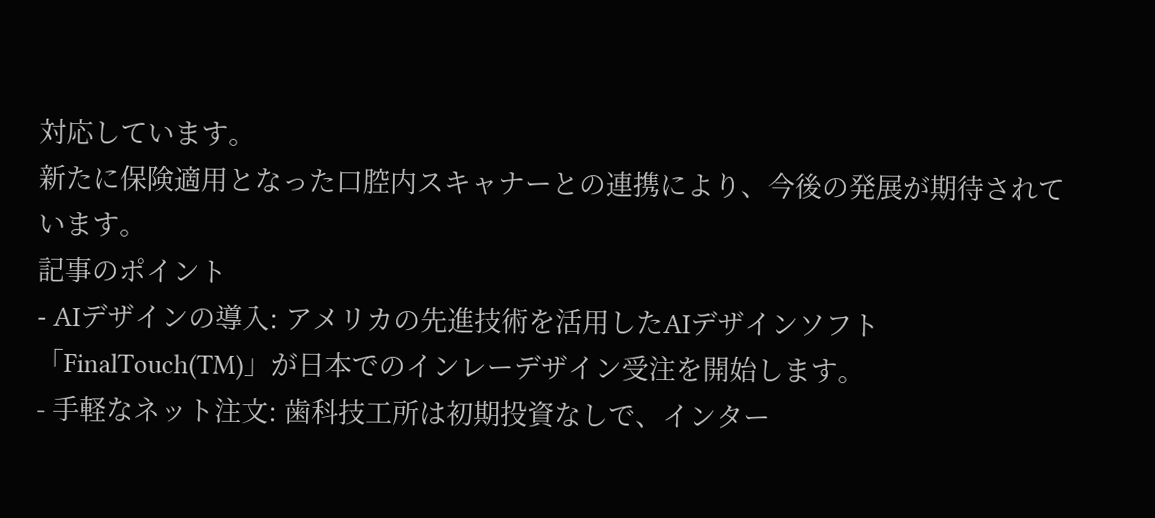対応しています。
新たに保険適用となった口腔内スキャナーとの連携により、今後の発展が期待されています。
記事のポイント
- AIデザインの導入: アメリカの先進技術を活用したAIデザインソフト「FinalTouch(TM)」が日本でのインレーデザイン受注を開始します。
- 手軽なネット注文: 歯科技工所は初期投資なしで、インター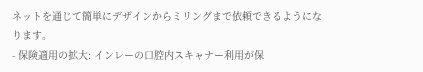ネットを通じて簡単にデザインからミリングまで依頼できるようになります。
- 保険適用の拡大: インレーの口腔内スキャナー利用が保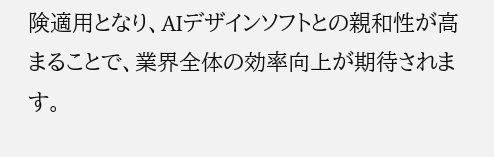険適用となり、AIデザインソフトとの親和性が高まることで、業界全体の効率向上が期待されます。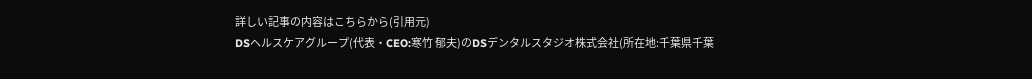詳しい記事の内容はこちらから(引用元)
DSヘルスケアグループ(代表・CEO:寒竹 郁夫)のDSデンタルスタジオ株式会社(所在地:千葉県千葉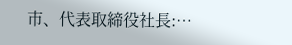市、代表取締役社長:…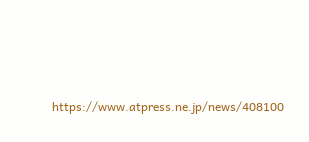https://www.atpress.ne.jp/news/408100